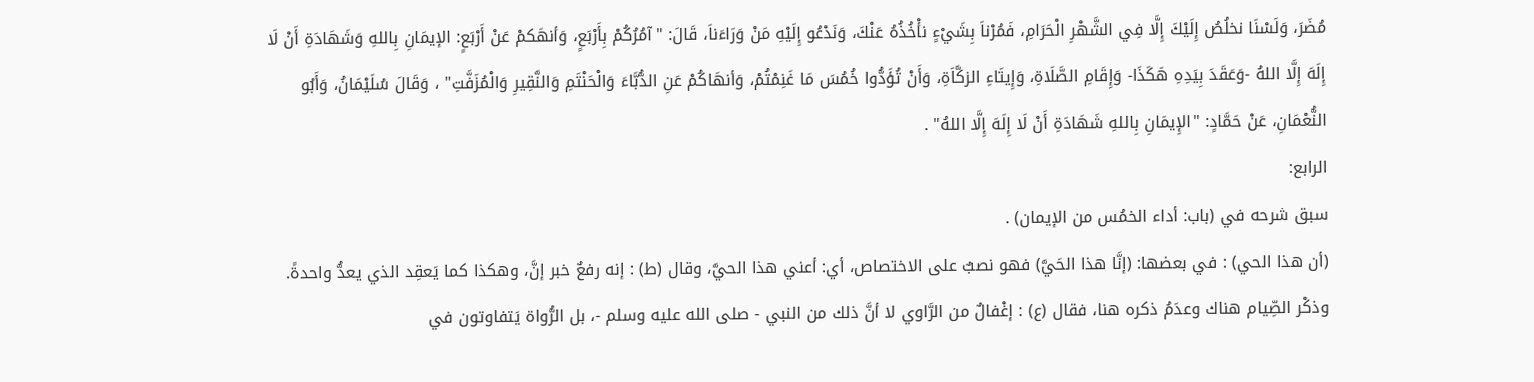مُضَرَ، وَلَسْنَا نخلُصُ إِلَيْكَ إِلَّا فِي الشَّهْرِ الْحَرَامِ، فَمُرْناَ بِشَيْءٍ نأْخُذُهُ عَنْكَ، وَنَدْعُو إِلَيْهِ مَنْ وَرَاءَناَ، قَالَ: "آمُرُكُمْ بِأَرْبَعٍ، وَأنهَكمْ عَنْ أَرْبَعٍ: الإيمَانِ بِاللهِ وَشَهَادَةِ أَنْ لَا إِلَهَ إِلَّا اللهُ -وَعَقَدَ بِيَدِهِ هَكَذَا- وَإِقَامِ الصَّلَاةِ، وَإِيتَاءِ الزكَّاَةِ، وَأَنْ تُؤَدُّوا خُمُسَ مَا غَنِمْتُمْ، وَأنهَاكُمْ عَنِ الدُّبَّاءَ وَالْحَنْتَمِ وَالنَّقِيرِ وَالْمُزَفَّتِ" ، وَقَالَ سُلَيْمَانُ، وَأَبُو النُّعْمَانِ، عَنْ حَمَّادٍ: "الإِيمَانِ بِاللهِ شَهَادَةِ أَنْ لَا إِلَهَ إِلَّا اللهُ" .
الرابع:
سبق شرحه في (باب: أداء الخمُس من الإيمان) .
(أن هذا الحي) : في بعضها: (إنَّا هذا الحَيَّ) فهو نصبٌ على الاختصاص، أي: أعني هذا الحيَّ، وقال (ط) : إنه رفعٌ خبر إنَّ، وهكذا كما يَعقِد الذي يعدُّ واحدةً.
وذكْر الصِّيام هناك وعدَمُ ذكره هنا، فقال (ع) : إغْفالٌ من الرَّاوي لا أنَّ ذلك من النبي - صلى الله عليه وسلم -، بل الرُّواة يَتفاوتون في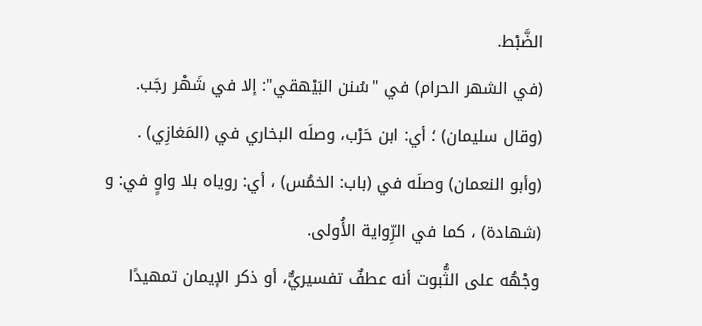الضَّبْط.
(في الشهر الحرام) في "سُنن البَيْهقي": إلا في شَهْر رجَب.
(وقال سليمان) ؛ أي: ابن حَرْب، وصلَه البخاري في (المَغازِي) .
(وأبو النعمان) وصلَه في (باب: الخمُس) ، أي: روياه بلا واوٍ في: و (شهادة) ، كما في الرِّواية الأُولى.
وجْهُه على الثُّبوت أنه عطفٌ تفسيريٌّ، أو ذكر الإيمان تمهيدًا